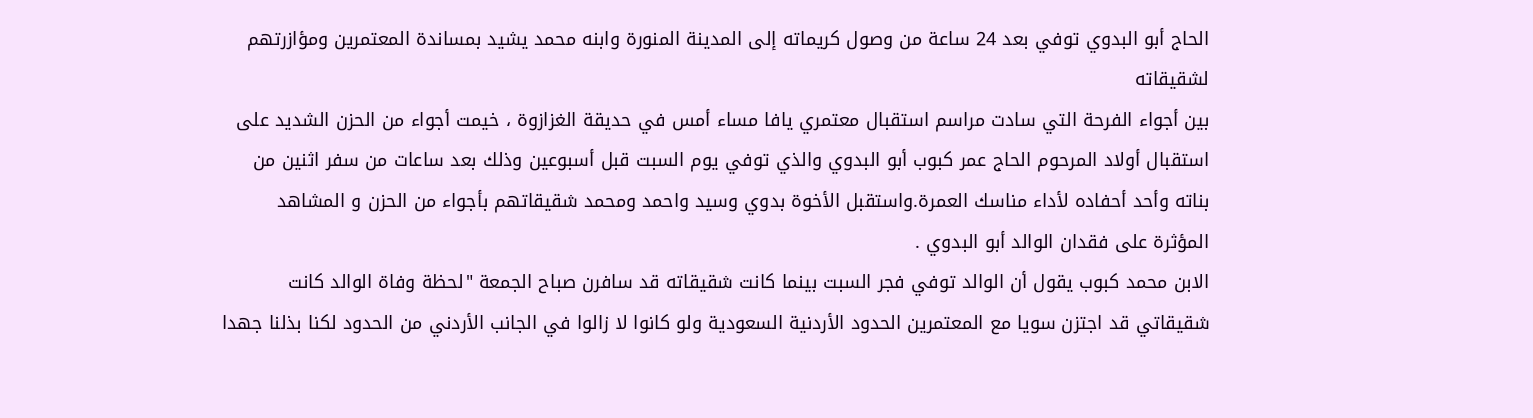الحاج أبو البدوي توفي بعد 24 ساعة من وصول كريماته إلى المدينة المنورة وابنه محمد يشيد بمساندة المعتمرين ومؤازرتهم لشقيقاته
بين أجواء الفرحة التي سادت مراسم استقبال معتمري يافا مساء أمس في حديقة الغزازوة ، خيمت أجواء من الحزن الشديد على استقبال أولاد المرحوم الحاج عمر كبوب أبو البدوي والذي توفي يوم السبت قبل أسبوعين وذلك بعد ساعات من سفر اثنين من بناته وأحد أحفاده لأداء مناسك العمرة.واستقبل الأخوة بدوي وسيد واحمد ومحمد شقيقاتهم بأجواء من الحزن و المشاهد المؤثرة على فقدان الوالد أبو البدوي .
الابن محمد كبوب يقول أن الوالد توفي فجر السبت بينما كانت شقيقاته قد سافرن صباح الجمعة "لحظة وفاة الوالد كانت شقيقاتي قد اجتزن سويا مع المعتمرين الحدود الأردنية السعودية ولو كانوا لا زالوا في الجانب الأردني من الحدود لكنا بذلنا جهدا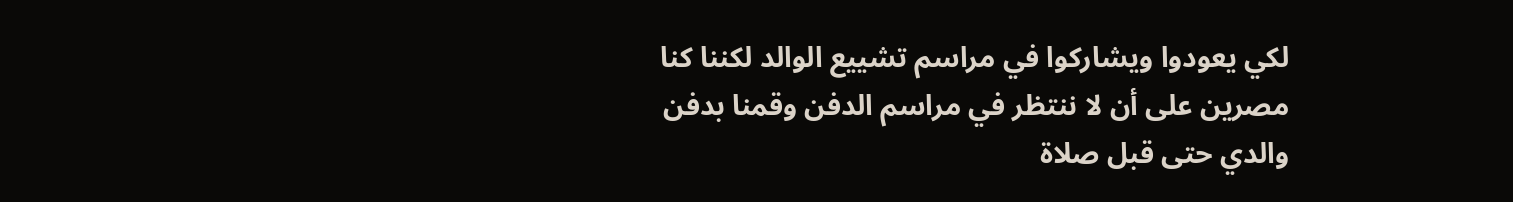لكي يعودوا ويشاركوا في مراسم تشييع الوالد لكننا كنا مصرين على أن لا ننتظر في مراسم الدفن وقمنا بدفن والدي حتى قبل صلاة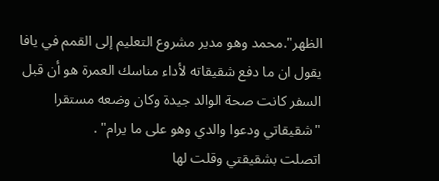الظهر".محمد وهو مدير مشروع التعليم إلى القمم في يافا يقول ان ما دفع شقيقاته لأداء مناسك العمرة هو أن قبل السفر كانت صحة الوالد جيدة وكان وضعه مستقرا "شقيقاتي ودعوا والدي وهو على ما يرام" .
اتصلت بشقيقتي وقلت لها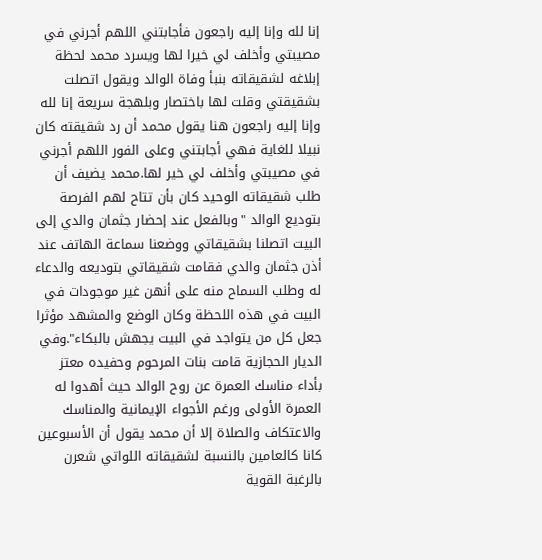إنا لله وإنا إليه راجعون فأجابتني اللهم أجرني في مصيبتي وأخلف لي خيرا لها ويسرد محمد لحظة إبلاغه لشقيقاته بنبأ وفاة الوالد ويقول اتصلت بشقيقتي وقلت لها باختصار وبلهجة سريعة إنا لله وإنا إليه راجعون هنا يقول محمد أن رد شقيقته كان نبيلا للغاية فهي أجابتني وعلى الفور اللهم أجرني في مصيبتي وأخلف لي خير لها.محمد يضيف أن طلب شقيقاته الوحيد كان بأن تتاح لهم الفرصة بتوديع الوالد "وبالفعل عند إحضار جثمان والدي إلى البيت اتصلنا بشقيقاتي ووضعنا سماعة الهاتف عند أذن جثمان والدي فقامت شقيقاتي بتوديعه والدعاء له وطلب السماح منه على أنهن غير موجودات في البيت في هذه اللحظة وكان الوضع والمشهد مؤثرا جعل كل من يتواجد في البيت يجهش بالبكاء".وفي الديار الحجازية قامت بنات المرحوم وحفيده معتز بأداء مناسك العمرة عن روح الوالد حيث أهدوا له العمرة الأولى ورغم الأجواء الإيمانية والمناسك والاعتكاف والصلاة إلا أن محمد يقول أن الأسبوعين كانا كالعامين بالنسبة لشقيقاته اللواتي شعرن بالرغبة القوية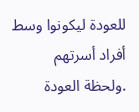للعودة ليكونوا وسط أفراد أسرتهم .ولحظة العودة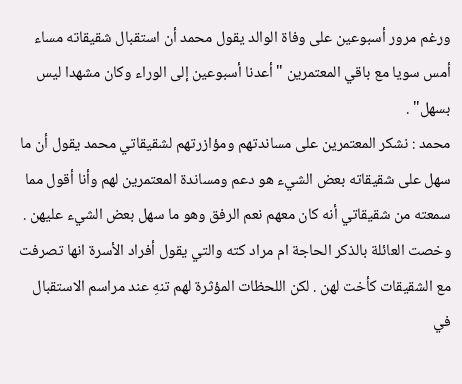ورغم مرور أسبوعين على وفاة الوالد يقول محمد أن استقبال شقيقاته مساء أمس سويا مع باقي المعتمرين "أعدنا أسبوعين إلى الوراء وكان مشهدا ليس بسهل" .
محمد : نشكر المعتمرين على مساندتهم ومؤازرتهم لشقيقاتي محمد يقول أن ما سهل على شقيقاته بعض الشيء هو دعم ومساندة المعتمرين لهم وأنا أقول مما سمعته من شقيقاتي أنه كان معهم نعم الرفق وهو ما سهل بعض الشيء عليهن . وخصت العائلة بالذكر الحاجة ام مراد كته والتي يقول أفراد الأسرة انها تصرفت مع الشقيقات كأخت لهن . لكن اللحظات المؤثرة لهم تنهِ عند مراسم الاستقبال في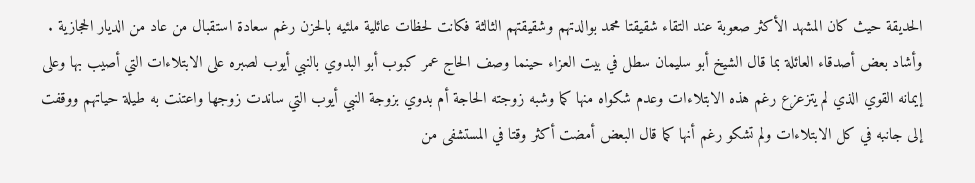الحديقة حيث كان المشهد الأكثر صعوبة عند التقاء شقيقتا محمد بوالدتهم وشقيقتهم الثالثة فكانت لحظات عائلية ملئيه بالحزن رغم سعادة استقبال من عاد من الديار الحجازية .
وأشاد بعض أصدقاء العائلة بما قال الشيخ أبو سليمان سطل في بيت العزاء حينما وصف الحاج عمر كبوب أبو البدوي بالنبي أيوب لصبره على الابتلاءات التي أصيب بها وعلى إيمانه القوي الذي لم يتزعزع رغم هذه الابتلاءات وعدم شكواه منها كما وشبه زوجته الحاجة أم بدوي بزوجة النبي أيوب التي ساندت زوجها واعتنت به طيلة حياتهم ووقفت إلى جانبه في كل الابتلاءات ولم تشكو رغم أنها كما قال البعض أمضت أكثر وقتا في المستشفى من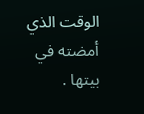الوقت الذي أمضته في بيتها .